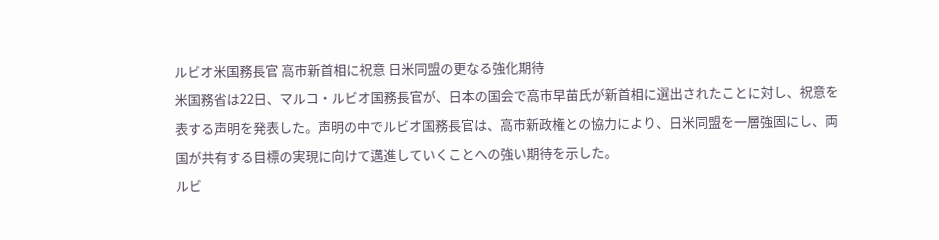ルビオ米国務長官 高市新首相に祝意 日米同盟の更なる強化期待
米国務省は22日、マルコ・ルビオ国務長官が、日本の国会で高市早苗氏が新首相に選出されたことに対し、祝意を表する声明を発表した。声明の中でルビオ国務長官は、高市新政権との協力により、日米同盟を一層強固にし、両国が共有する目標の実現に向けて邁進していくことへの強い期待を示した。
ルビ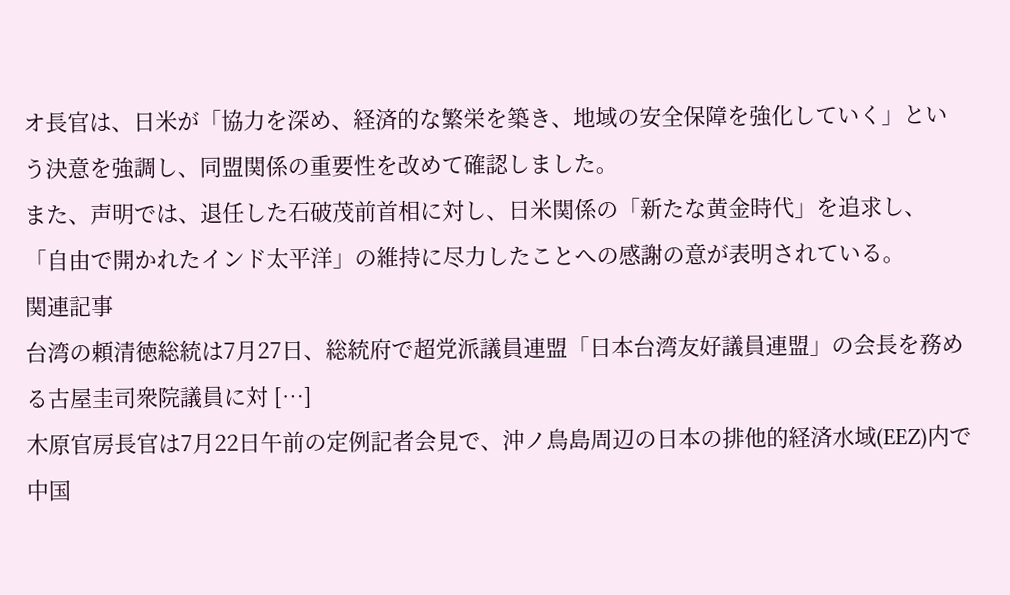オ長官は、日米が「協力を深め、経済的な繁栄を築き、地域の安全保障を強化していく」という決意を強調し、同盟関係の重要性を改めて確認しました。
また、声明では、退任した石破茂前首相に対し、日米関係の「新たな黄金時代」を追求し、「自由で開かれたインド太平洋」の維持に尽力したことへの感謝の意が表明されている。
関連記事
台湾の頼清徳総統は7月27日、総統府で超党派議員連盟「日本台湾友好議員連盟」の会長を務める古屋圭司衆院議員に対 […]
木原官房長官は7月22日午前の定例記者会見で、沖ノ鳥島周辺の日本の排他的経済水域(EEZ)内で中国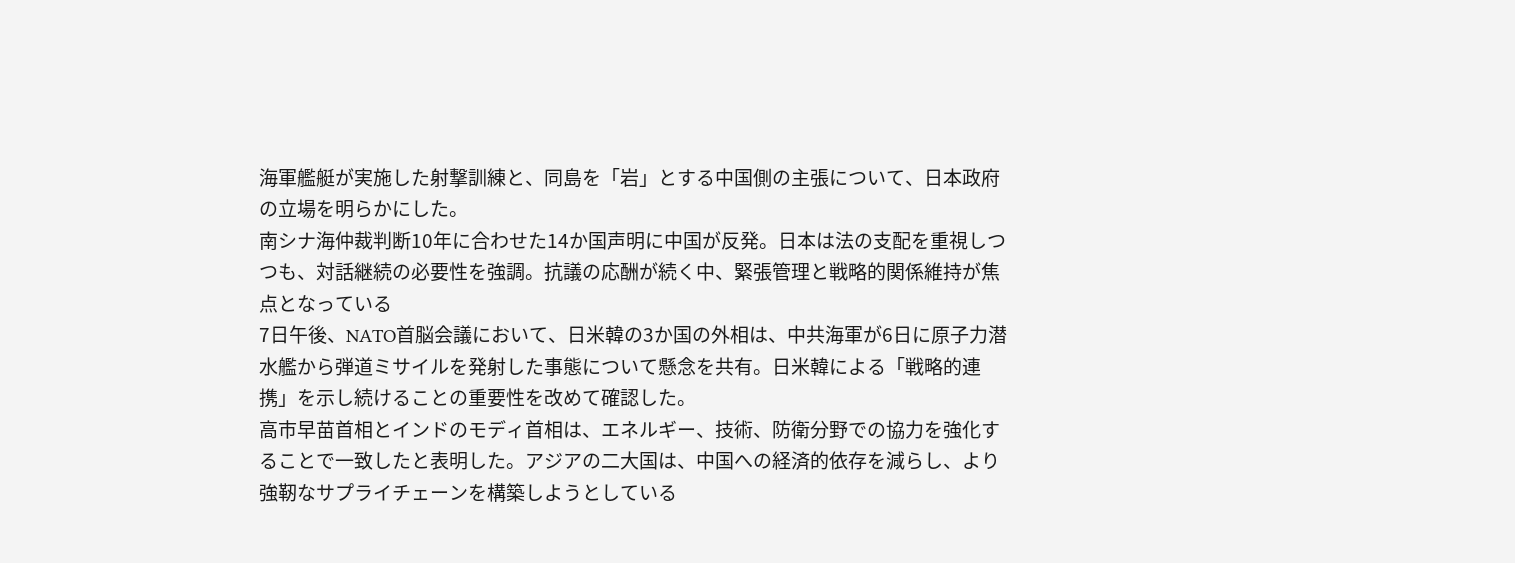海軍艦艇が実施した射撃訓練と、同島を「岩」とする中国側の主張について、日本政府の立場を明らかにした。
南シナ海仲裁判断10年に合わせた14か国声明に中国が反発。日本は法の支配を重視しつつも、対話継続の必要性を強調。抗議の応酬が続く中、緊張管理と戦略的関係維持が焦点となっている
7日午後、NATO首脳会議において、日米韓の3か国の外相は、中共海軍が6日に原子力潜水艦から弾道ミサイルを発射した事態について懸念を共有。日米韓による「戦略的連携」を示し続けることの重要性を改めて確認した。
高市早苗首相とインドのモディ首相は、エネルギー、技術、防衛分野での協力を強化することで一致したと表明した。アジアの二大国は、中国への経済的依存を減らし、より強靭なサプライチェーンを構築しようとしている